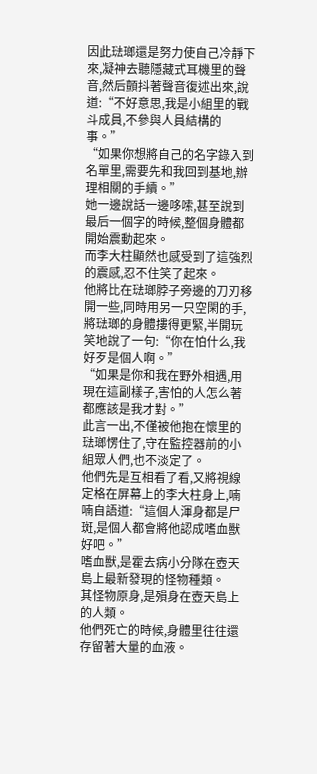因此琺瑯還是努力使自己冷靜下來,凝神去聽隱藏式耳機里的聲音,然后顫抖著聲音復述出來,說道:“不好意思,我是小組里的戰斗成員,不參與人員結構的事。”
“如果你想將自己的名字錄入到名單里,需要先和我回到基地,辦理相關的手續。”
她一邊說話一邊哆嗦,甚至說到最后一個字的時候,整個身體都開始震動起來。
而李大柱顯然也感受到了這強烈的震感,忍不住笑了起來。
他將比在琺瑯脖子旁邊的刀刃移開一些,同時用另一只空閑的手,將琺瑯的身體摟得更緊,半開玩笑地說了一句:“你在怕什么,我好歹是個人啊。”
“如果是你和我在野外相遇,用現在這副樣子,害怕的人怎么著都應該是我才對。”
此言一出,不僅被他抱在懷里的琺瑯愣住了,守在監控器前的小組眾人們,也不淡定了。
他們先是互相看了看,又將視線定格在屏幕上的李大柱身上,喃喃自語道:“這個人渾身都是尸斑,是個人都會將他認成嗜血獸好吧。”
嗜血獸,是霍去病小分隊在壺天島上最新發現的怪物種類。
其怪物原身,是殞身在壺天島上的人類。
他們死亡的時候,身體里往往還存留著大量的血液。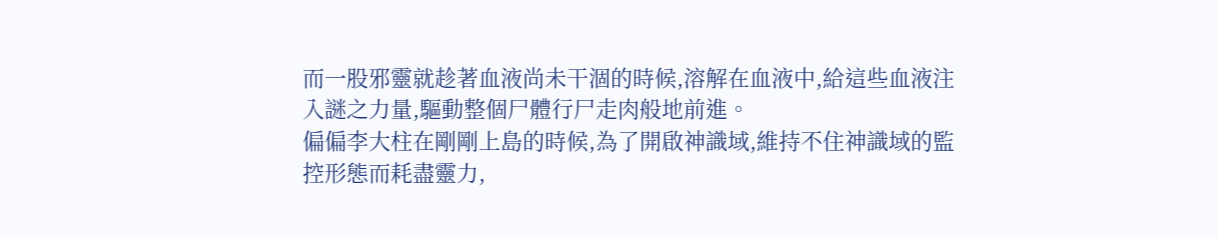而一股邪靈就趁著血液尚未干涸的時候,溶解在血液中,給這些血液注入謎之力量,驅動整個尸體行尸走肉般地前進。
偏偏李大柱在剛剛上島的時候,為了開啟神識域,維持不住神識域的監控形態而耗盡靈力,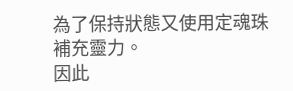為了保持狀態又使用定魂珠補充靈力。
因此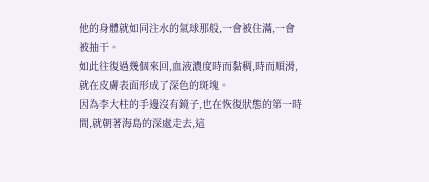他的身體就如同注水的氣球那般,一會被住滿,一會被抽干。
如此往復過幾個來回,血液濃度時而黏稠,時而順滑,就在皮膚表面形成了深色的斑塊。
因為李大柱的手邊沒有鏡子,也在恢復狀態的第一時間,就朝著海島的深處走去,這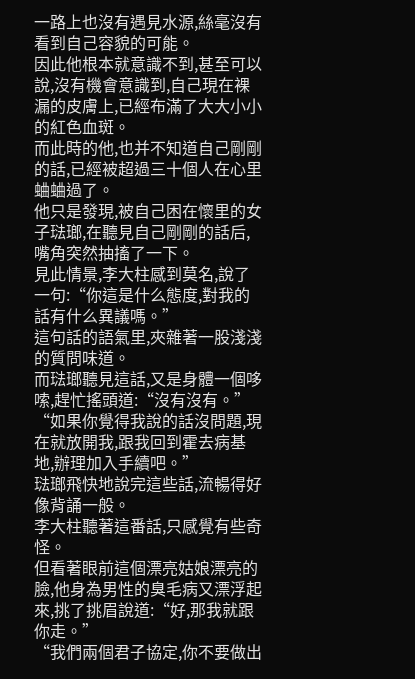一路上也沒有遇見水源,絲毫沒有看到自己容貌的可能。
因此他根本就意識不到,甚至可以說,沒有機會意識到,自己現在裸漏的皮膚上,已經布滿了大大小小的紅色血斑。
而此時的他,也并不知道自己剛剛的話,已經被超過三十個人在心里蛐蛐過了。
他只是發現,被自己困在懷里的女子琺瑯,在聽見自己剛剛的話后,嘴角突然抽搐了一下。
見此情景,李大柱感到莫名,說了一句:“你這是什么態度,對我的話有什么異議嗎。”
這句話的語氣里,夾雜著一股淺淺的質問味道。
而琺瑯聽見這話,又是身體一個哆嗦,趕忙搖頭道:“沒有沒有。”
“如果你覺得我說的話沒問題,現在就放開我,跟我回到霍去病基地,辦理加入手續吧。”
琺瑯飛快地說完這些話,流暢得好像背誦一般。
李大柱聽著這番話,只感覺有些奇怪。
但看著眼前這個漂亮姑娘漂亮的臉,他身為男性的臭毛病又漂浮起來,挑了挑眉說道:“好,那我就跟你走。”
“我們兩個君子協定,你不要做出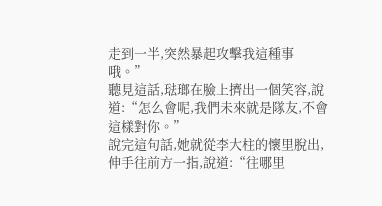走到一半,突然暴起攻擊我這種事哦。”
聽見這話,琺瑯在臉上擠出一個笑容,說道:“怎么會呢,我們未來就是隊友,不會這樣對你。”
說完這句話,她就從李大柱的懷里脫出,伸手往前方一指,說道:“往哪里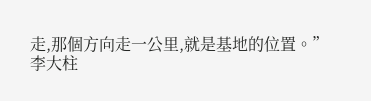走,那個方向走一公里,就是基地的位置。”
李大柱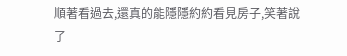順著看過去,還真的能隱隱約約看見房子,笑著說了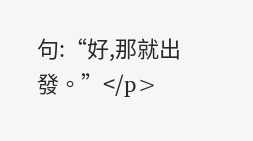句:“好,那就出發。”</p>